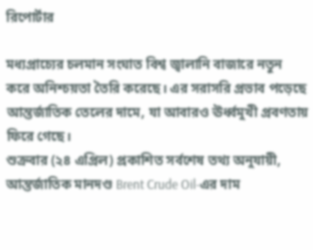রিপোর্টার

মধ্যপ্রাচ্যের চলমান সংঘাত বিশ্ব জ্বালানি বাজারে নতুন করে অনিশ্চয়তা তৈরি করেছে। এর সরাসরি প্রভাব পড়েছে আন্তর্জাতিক তেলের দামে, যা আবারও ঊর্ধ্বমুখী প্রবণতায় ফিরে গেছে।
শুক্রবার (২৪ এপ্রিল) প্রকাশিত সর্বশেষ তথ্য অনুযায়ী, আন্তর্জাতিক মানদণ্ড Brent Crude Oil-এর দাম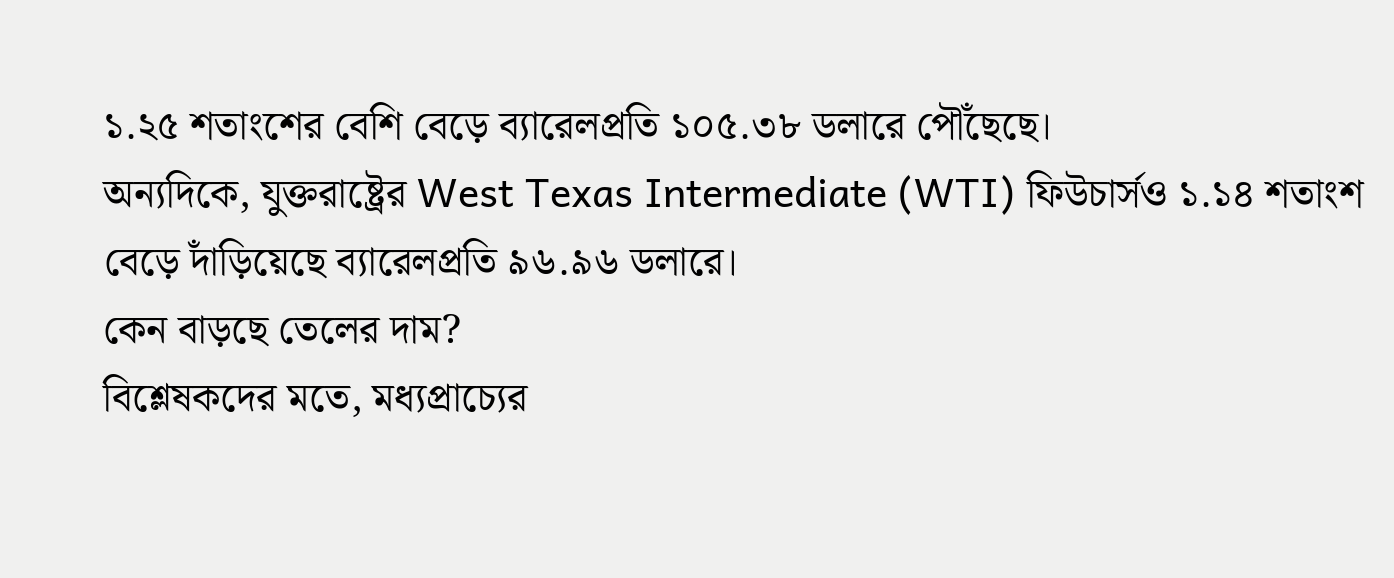১.২৫ শতাংশের বেশি বেড়ে ব্যারেলপ্রতি ১০৫.৩৮ ডলারে পৌঁছেছে।
অন্যদিকে, যুক্তরাষ্ট্রের West Texas Intermediate (WTI) ফিউচার্সও ১.১৪ শতাংশ বেড়ে দাঁড়িয়েছে ব্যারেলপ্রতি ৯৬.৯৬ ডলারে।
কেন বাড়ছে তেলের দাম?
বিশ্লেষকদের মতে, মধ্যপ্রাচ্যের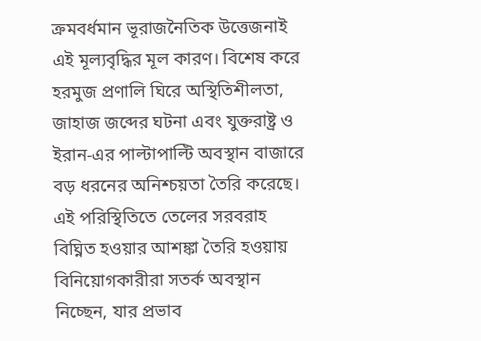ক্রমবর্ধমান ভূরাজনৈতিক উত্তেজনাই এই মূল্যবৃদ্ধির মূল কারণ। বিশেষ করে হরমুজ প্রণালি ঘিরে অস্থিতিশীলতা, জাহাজ জব্দের ঘটনা এবং যুক্তরাষ্ট্র ও ইরান-এর পাল্টাপাল্টি অবস্থান বাজারে বড় ধরনের অনিশ্চয়তা তৈরি করেছে।
এই পরিস্থিতিতে তেলের সরবরাহ বিঘ্নিত হওয়ার আশঙ্কা তৈরি হওয়ায় বিনিয়োগকারীরা সতর্ক অবস্থান নিচ্ছেন, যার প্রভাব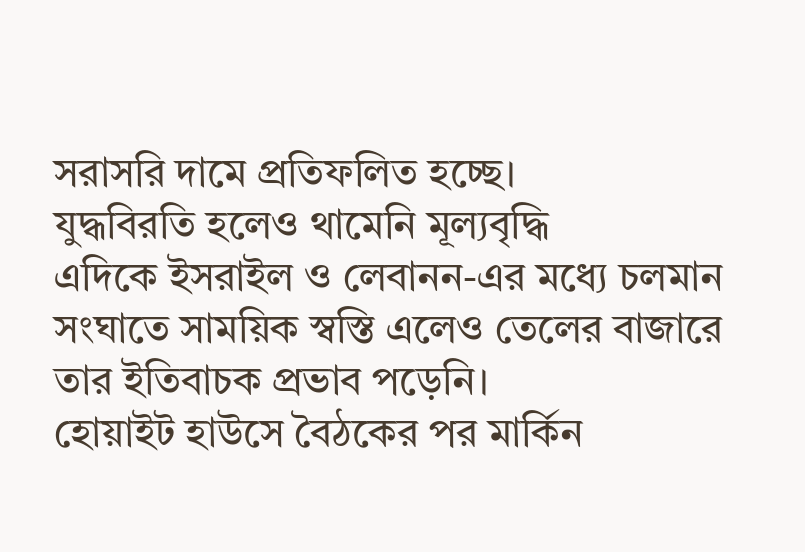সরাসরি দামে প্রতিফলিত হচ্ছে।
যুদ্ধবিরতি হলেও থামেনি মূল্যবৃদ্ধি
এদিকে ইসরাইল ও লেবানন-এর মধ্যে চলমান সংঘাতে সাময়িক স্বস্তি এলেও তেলের বাজারে তার ইতিবাচক প্রভাব পড়েনি।
হোয়াইট হাউসে বৈঠকের পর মার্কিন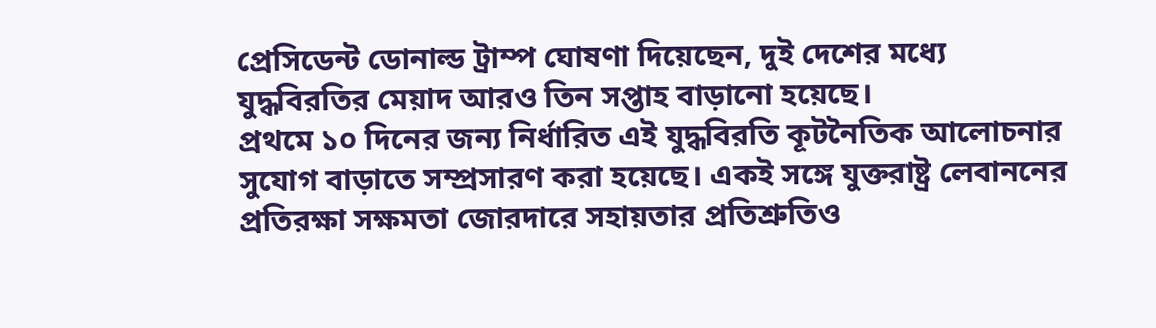প্রেসিডেন্ট ডোনাল্ড ট্রাম্প ঘোষণা দিয়েছেন, দুই দেশের মধ্যে যুদ্ধবিরতির মেয়াদ আরও তিন সপ্তাহ বাড়ানো হয়েছে।
প্রথমে ১০ দিনের জন্য নির্ধারিত এই যুদ্ধবিরতি কূটনৈতিক আলোচনার সুযোগ বাড়াতে সম্প্রসারণ করা হয়েছে। একই সঙ্গে যুক্তরাষ্ট্র লেবাননের প্রতিরক্ষা সক্ষমতা জোরদারে সহায়তার প্রতিশ্রুতিও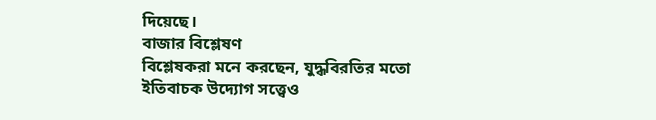দিয়েছে।
বাজার বিশ্লেষণ
বিশ্লেষকরা মনে করছেন, যুদ্ধবিরতির মতো ইতিবাচক উদ্যোগ সত্ত্বেও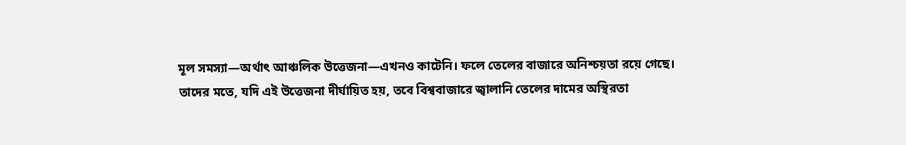মূল সমস্যা—অর্থাৎ আঞ্চলিক উত্তেজনা—এখনও কাটেনি। ফলে তেলের বাজারে অনিশ্চয়তা রয়ে গেছে।
তাদের মতে, যদি এই উত্তেজনা দীর্ঘায়িত হয়, তবে বিশ্ববাজারে জ্বালানি তেলের দামের অস্থিরতা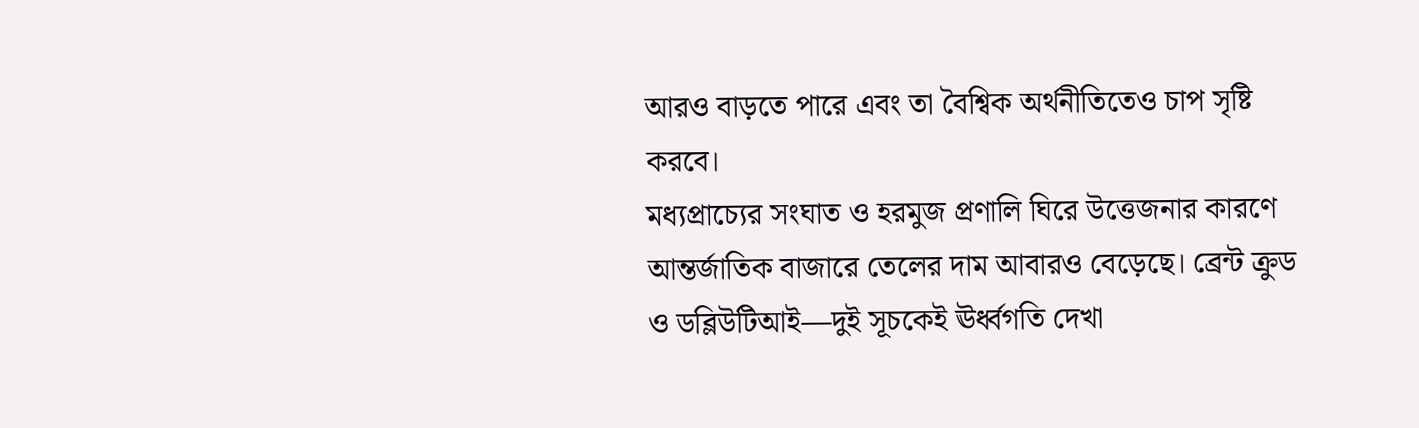আরও বাড়তে পারে এবং তা বৈশ্বিক অর্থনীতিতেও চাপ সৃষ্টি করবে।
মধ্যপ্রাচ্যের সংঘাত ও হরমুজ প্রণালি ঘিরে উত্তেজনার কারণে আন্তর্জাতিক বাজারে তেলের দাম আবারও বেড়েছে। ব্রেন্ট ক্রুড ও ডব্লিউটিআই—দুই সূচকেই ঊর্ধ্বগতি দেখা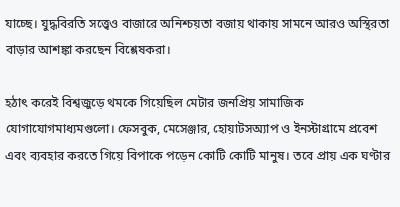যাচ্ছে। যুদ্ধবিরতি সত্ত্বেও বাজারে অনিশ্চয়তা বজায় থাকায় সামনে আরও অস্থিরতা বাড়ার আশঙ্কা করছেন বিশ্লেষকরা।

হঠাৎ করেই বিশ্বজুড়ে থমকে গিয়েছিল মেটার জনপ্রিয় সামাজিক যোগাযোগমাধ্যমগুলো। ফেসবুক, মেসেঞ্জার, হোয়াটসঅ্যাপ ও ইনস্টাগ্রামে প্রবেশ এবং ব্যবহার করতে গিয়ে বিপাকে পড়েন কোটি কোটি মানুষ। তবে প্রায় এক ঘণ্টার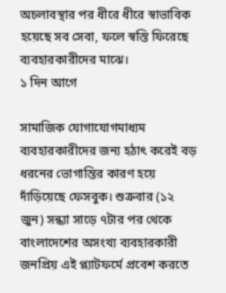অচলাবস্থার পর ধীরে ধীরে স্বাভাবিক হয়েছে সব সেবা, ফলে স্বস্তি ফিরেছে ব্যবহারকারীদের মাঝে।
১ দিন আগে

সামাজিক যোগাযোগমাধ্যম ব্যবহারকারীদের জন্য হঠাৎ করেই বড় ধরনের ভোগান্তির কারণ হয়ে দাঁড়িয়েছে ফেসবুক। শুক্রবার (১২ জুন) সন্ধ্যা সাড়ে ৭টার পর থেকে বাংলাদেশের অসংখ্য ব্যবহারকারী জনপ্রিয় এই প্ল্যাটফর্মে প্রবেশ করতে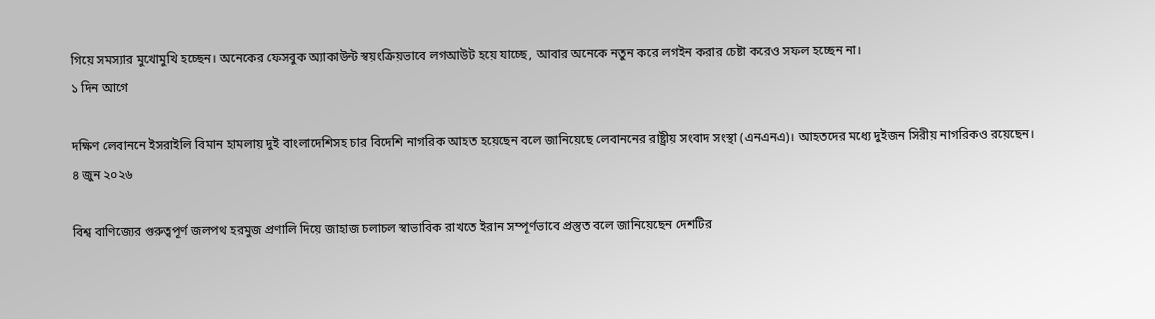গিয়ে সমস্যার মুখোমুখি হচ্ছেন। অনেকের ফেসবুক অ্যাকাউন্ট স্বয়ংক্রিয়ভাবে লগআউট হয়ে যাচ্ছে, আবার অনেকে নতুন করে লগইন করার চেষ্টা করেও সফল হচ্ছেন না।
১ দিন আগে

দক্ষিণ লেবাননে ইসরাইলি বিমান হামলায় দুই বাংলাদেশিসহ চার বিদেশি নাগরিক আহত হয়েছেন বলে জানিয়েছে লেবাননের রাষ্ট্রীয় সংবাদ সংস্থা (এনএনএ)। আহতদের মধ্যে দুইজন সিরীয় নাগরিকও রয়েছেন।
৪ জুন ২০২৬

বিশ্ব বাণিজ্যের গুরুত্বপূর্ণ জলপথ হরমুজ প্রণালি দিয়ে জাহাজ চলাচল স্বাভাবিক রাখতে ইরান সম্পূর্ণভাবে প্রস্তুত বলে জানিয়েছেন দেশটির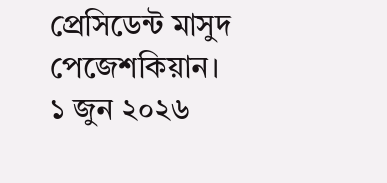প্রেসিডেন্ট মাসুদ পেজেশকিয়ান।
১ জুন ২০২৬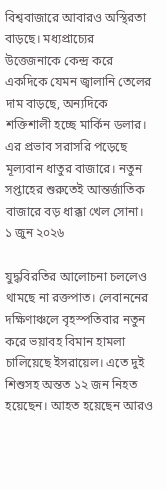বিশ্ববাজারে আবারও অস্থিরতা বাড়ছে। মধ্যপ্রাচ্যের উত্তেজনাকে কেন্দ্র করে একদিকে যেমন জ্বালানি তেলের দাম বাড়ছে, অন্যদিকে শক্তিশালী হচ্ছে মার্কিন ডলার। এর প্রভাব সরাসরি পড়েছে মূল্যবান ধাতুর বাজারে। নতুন সপ্তাহের শুরুতেই আন্তর্জাতিক বাজারে বড় ধাক্কা খেল সোনা।
১ জুন ২০২৬

যুদ্ধবিরতির আলোচনা চললেও থামছে না রক্তপাত। লেবাননের দক্ষিণাঞ্চলে বৃহস্পতিবার নতুন করে ভয়াবহ বিমান হামলা চালিয়েছে ইসরায়েল। এতে দুই শিশুসহ অন্তত ১২ জন নিহত হয়েছেন। আহত হয়েছেন আরও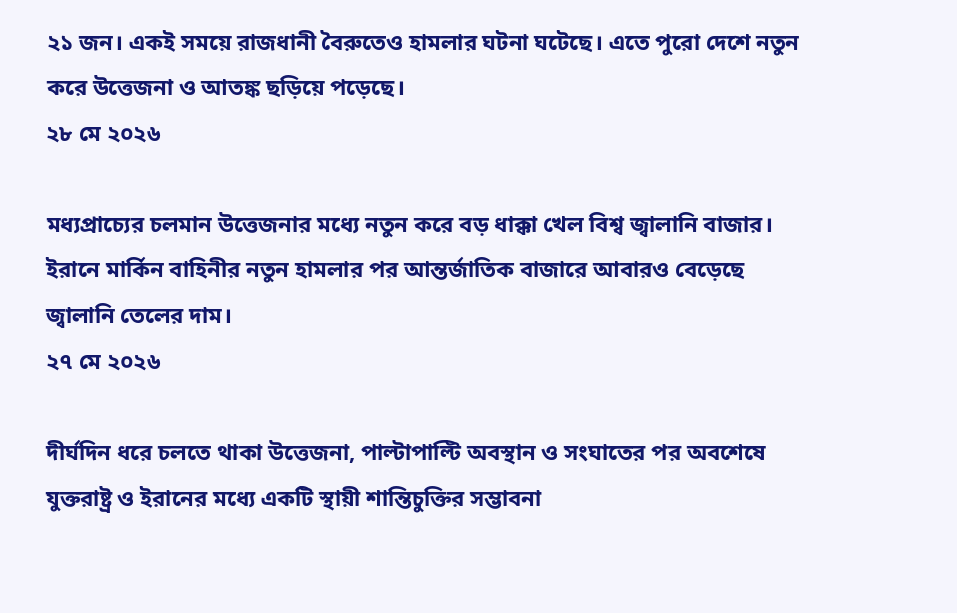২১ জন। একই সময়ে রাজধানী বৈরুতেও হামলার ঘটনা ঘটেছে। এতে পুরো দেশে নতুন করে উত্তেজনা ও আতঙ্ক ছড়িয়ে পড়েছে।
২৮ মে ২০২৬

মধ্যপ্রাচ্যের চলমান উত্তেজনার মধ্যে নতুন করে বড় ধাক্কা খেল বিশ্ব জ্বালানি বাজার। ইরানে মার্কিন বাহিনীর নতুন হামলার পর আন্তর্জাতিক বাজারে আবারও বেড়েছে জ্বালানি তেলের দাম।
২৭ মে ২০২৬

দীর্ঘদিন ধরে চলতে থাকা উত্তেজনা, পাল্টাপাল্টি অবস্থান ও সংঘাতের পর অবশেষে যুক্তরাষ্ট্র ও ইরানের মধ্যে একটি স্থায়ী শান্তিচুক্তির সম্ভাবনা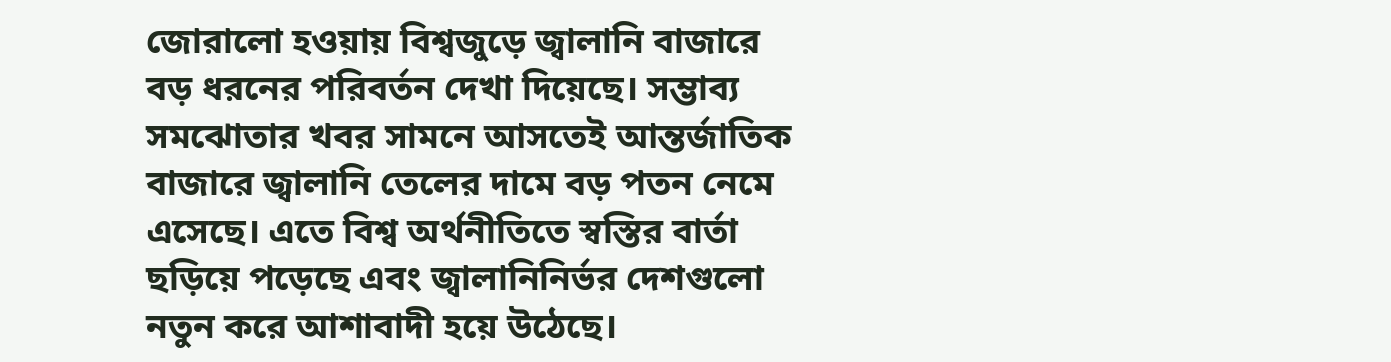জোরালো হওয়ায় বিশ্বজুড়ে জ্বালানি বাজারে বড় ধরনের পরিবর্তন দেখা দিয়েছে। সম্ভাব্য সমঝোতার খবর সামনে আসতেই আন্তর্জাতিক বাজারে জ্বালানি তেলের দামে বড় পতন নেমে এসেছে। এতে বিশ্ব অর্থনীতিতে স্বস্তির বার্তা ছড়িয়ে পড়েছে এবং জ্বালানিনির্ভর দেশগুলো নতুন করে আশাবাদী হয়ে উঠেছে।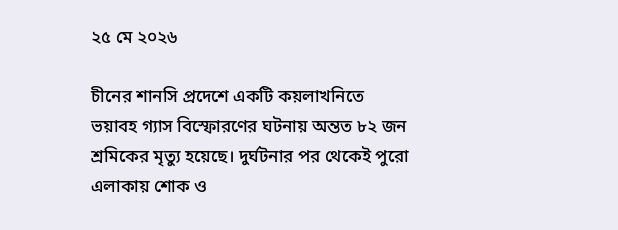২৫ মে ২০২৬

চীনের শানসি প্রদেশে একটি কয়লাখনিতে ভয়াবহ গ্যাস বিস্ফোরণের ঘটনায় অন্তত ৮২ জন শ্রমিকের মৃত্যু হয়েছে। দুর্ঘটনার পর থেকেই পুরো এলাকায় শোক ও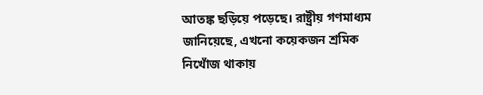আতঙ্ক ছড়িয়ে পড়েছে। রাষ্ট্রীয় গণমাধ্যম জানিয়েছে, এখনো কয়েকজন শ্রমিক নিখোঁজ থাকায়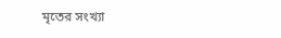মৃতের সংখ্যা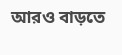আরও বাড়তে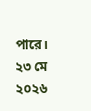পারে।
২৩ মে ২০২৬